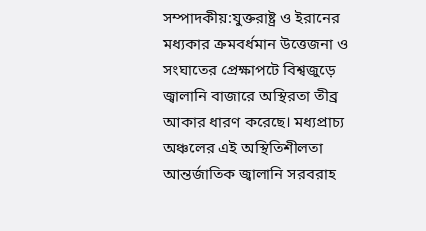সম্পাদকীয়:যুক্তরাষ্ট্র ও ইরানের মধ্যকার ক্রমবর্ধমান উত্তেজনা ও সংঘাতের প্রেক্ষাপটে বিশ্বজুড়ে জ্বালানি বাজারে অস্থিরতা তীব্র আকার ধারণ করেছে। মধ্যপ্রাচ্য অঞ্চলের এই অস্থিতিশীলতা আন্তর্জাতিক জ্বালানি সরবরাহ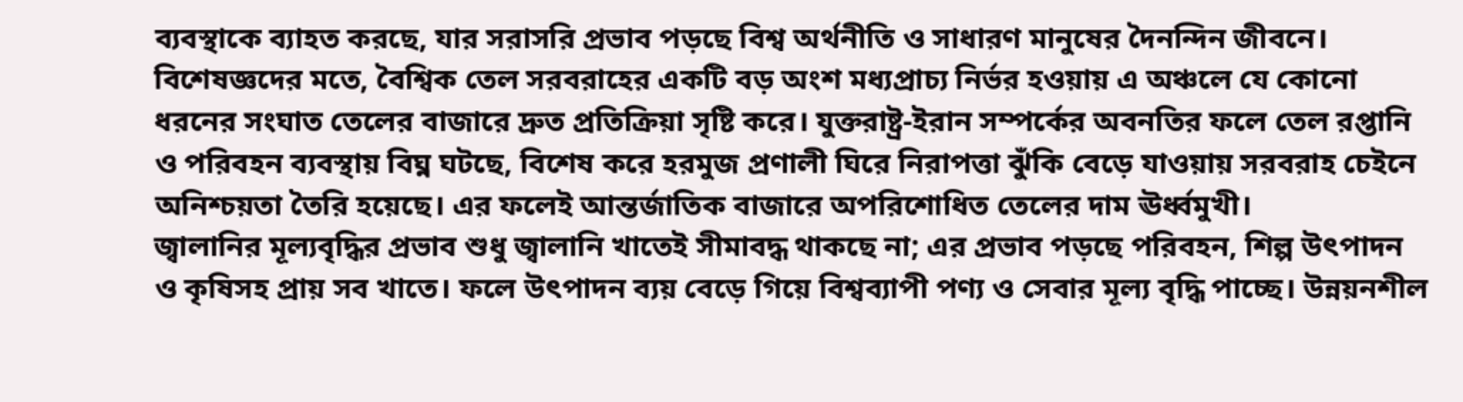ব্যবস্থাকে ব্যাহত করছে, যার সরাসরি প্রভাব পড়ছে বিশ্ব অর্থনীতি ও সাধারণ মানুষের দৈনন্দিন জীবনে।
বিশেষজ্ঞদের মতে, বৈশ্বিক তেল সরবরাহের একটি বড় অংশ মধ্যপ্রাচ্য নির্ভর হওয়ায় এ অঞ্চলে যে কোনো ধরনের সংঘাত তেলের বাজারে দ্রুত প্রতিক্রিয়া সৃষ্টি করে। যুক্তরাষ্ট্র-ইরান সম্পর্কের অবনতির ফলে তেল রপ্তানি ও পরিবহন ব্যবস্থায় বিঘ্ন ঘটছে, বিশেষ করে হরমুজ প্রণালী ঘিরে নিরাপত্তা ঝুঁকি বেড়ে যাওয়ায় সরবরাহ চেইনে অনিশ্চয়তা তৈরি হয়েছে। এর ফলেই আন্তর্জাতিক বাজারে অপরিশোধিত তেলের দাম ঊর্ধ্বমুখী।
জ্বালানির মূল্যবৃদ্ধির প্রভাব শুধু জ্বালানি খাতেই সীমাবদ্ধ থাকছে না; এর প্রভাব পড়ছে পরিবহন, শিল্প উৎপাদন ও কৃষিসহ প্রায় সব খাতে। ফলে উৎপাদন ব্যয় বেড়ে গিয়ে বিশ্বব্যাপী পণ্য ও সেবার মূল্য বৃদ্ধি পাচ্ছে। উন্নয়নশীল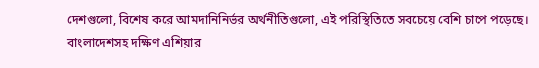দেশগুলো, বিশেষ করে আমদানিনির্ভর অর্থনীতিগুলো, এই পরিস্থিতিতে সবচেয়ে বেশি চাপে পড়েছে।
বাংলাদেশসহ দক্ষিণ এশিয়ার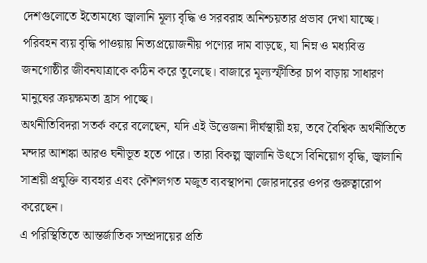দেশগুলোতে ইতোমধ্যে জ্বালানি মূল্য বৃদ্ধি ও সরবরাহ অনিশ্চয়তার প্রভাব দেখা যাচ্ছে। পরিবহন ব্যয় বৃদ্ধি পাওয়ায় নিত্যপ্রয়োজনীয় পণ্যের দাম বাড়ছে, যা নিম্ন ও মধ্যবিত্ত জনগোষ্ঠীর জীবনযাত্রাকে কঠিন করে তুলেছে। বাজারে মূল্যস্ফীতির চাপ বাড়ায় সাধারণ মানুষের ক্রয়ক্ষমতা হ্রাস পাচ্ছে।
অর্থনীতিবিদরা সতর্ক করে বলেছেন, যদি এই উত্তেজনা দীর্ঘস্থায়ী হয়, তবে বৈশ্বিক অর্থনীতিতে মন্দার আশঙ্কা আরও ঘনীভূত হতে পারে। তারা বিকল্প জ্বালানি উৎসে বিনিয়োগ বৃদ্ধি, জ্বালানি সাশ্রয়ী প্রযুক্তি ব্যবহার এবং কৌশলগত মজুত ব্যবস্থাপনা জোরদারের ওপর গুরুত্বারোপ করেছেন।
এ পরিস্থিতিতে আন্তর্জাতিক সম্প্রদায়ের প্রতি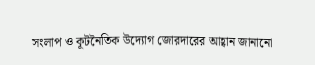সংলাপ ও কূটনৈতিক উদ্যোগ জোরদারের আহ্বান জানানো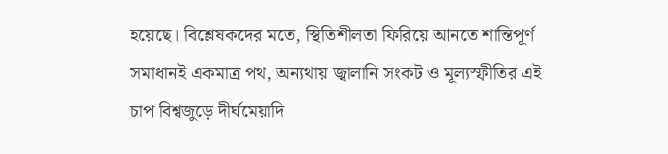হয়েছে। বিশ্লেষকদের মতে, স্থিতিশীলতা ফিরিয়ে আনতে শান্তিপূর্ণ সমাধানই একমাত্র পথ, অন্যথায় জ্বালানি সংকট ও মূল্যস্ফীতির এই চাপ বিশ্বজুড়ে দীর্ঘমেয়াদি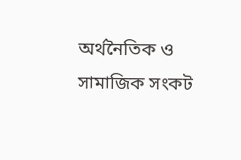অর্থনৈতিক ও সামাজিক সংকট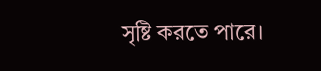সৃষ্টি করতে পারে।